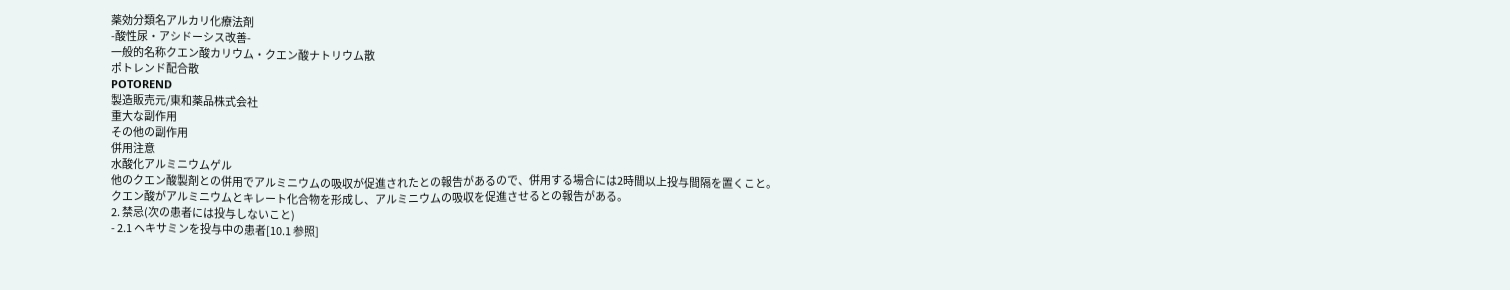薬効分類名アルカリ化療法剤
-酸性尿・アシドーシス改善-
一般的名称クエン酸カリウム・クエン酸ナトリウム散
ポトレンド配合散
POTOREND
製造販売元/東和薬品株式会社
重大な副作用
その他の副作用
併用注意
水酸化アルミニウムゲル
他のクエン酸製剤との併用でアルミニウムの吸収が促進されたとの報告があるので、併用する場合には2時間以上投与間隔を置くこと。
クエン酸がアルミニウムとキレート化合物を形成し、アルミニウムの吸収を促進させるとの報告がある。
2. 禁忌(次の患者には投与しないこと)
- 2.1 ヘキサミンを投与中の患者[10.1 参照]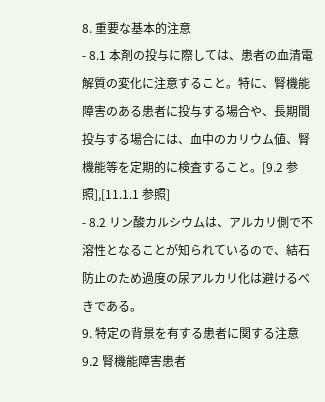8. 重要な基本的注意
- 8.1 本剤の投与に際しては、患者の血清電解質の変化に注意すること。特に、腎機能障害のある患者に投与する場合や、長期間投与する場合には、血中のカリウム値、腎機能等を定期的に検査すること。[9.2 参照],[11.1.1 参照]
- 8.2 リン酸カルシウムは、アルカリ側で不溶性となることが知られているので、結石防止のため過度の尿アルカリ化は避けるべきである。
9. 特定の背景を有する患者に関する注意
9.2 腎機能障害患者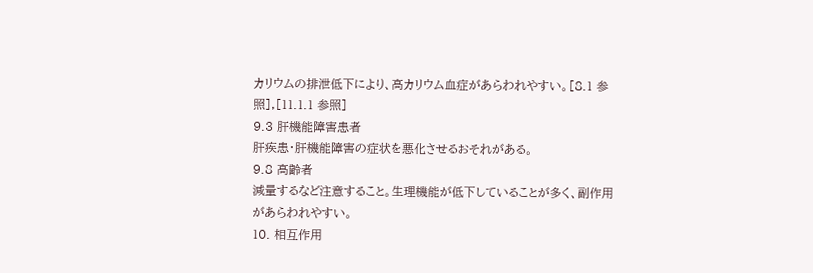カリウムの排泄低下により、高カリウム血症があらわれやすい。[8.1 参照],[11.1.1 参照]
9.3 肝機能障害患者
肝疾患・肝機能障害の症状を悪化させるおそれがある。
9.8 高齢者
減量するなど注意すること。生理機能が低下していることが多く、副作用があらわれやすい。
10. 相互作用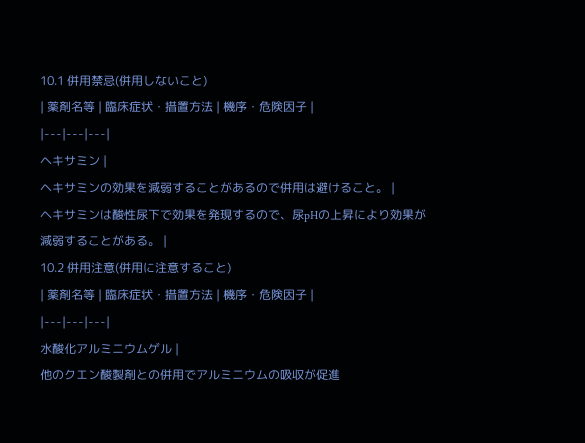10.1 併用禁忌(併用しないこと)
| 薬剤名等 | 臨床症状・措置方法 | 機序・危険因子 |
|---|---|---|
ヘキサミン |
ヘキサミンの効果を減弱することがあるので併用は避けること。 |
ヘキサミンは酸性尿下で効果を発現するので、尿pHの上昇により効果が減弱することがある。 |
10.2 併用注意(併用に注意すること)
| 薬剤名等 | 臨床症状・措置方法 | 機序・危険因子 |
|---|---|---|
水酸化アルミニウムゲル |
他のクエン酸製剤との併用でアルミニウムの吸収が促進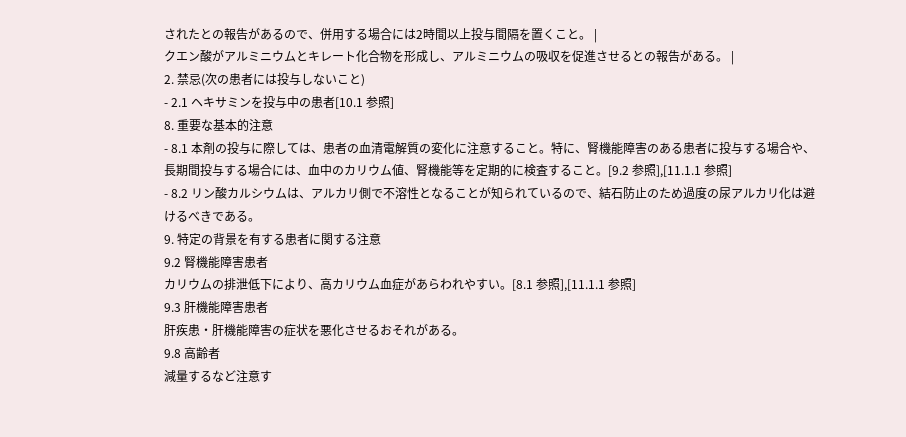されたとの報告があるので、併用する場合には2時間以上投与間隔を置くこと。 |
クエン酸がアルミニウムとキレート化合物を形成し、アルミニウムの吸収を促進させるとの報告がある。 |
2. 禁忌(次の患者には投与しないこと)
- 2.1 ヘキサミンを投与中の患者[10.1 参照]
8. 重要な基本的注意
- 8.1 本剤の投与に際しては、患者の血清電解質の変化に注意すること。特に、腎機能障害のある患者に投与する場合や、長期間投与する場合には、血中のカリウム値、腎機能等を定期的に検査すること。[9.2 参照],[11.1.1 参照]
- 8.2 リン酸カルシウムは、アルカリ側で不溶性となることが知られているので、結石防止のため過度の尿アルカリ化は避けるべきである。
9. 特定の背景を有する患者に関する注意
9.2 腎機能障害患者
カリウムの排泄低下により、高カリウム血症があらわれやすい。[8.1 参照],[11.1.1 参照]
9.3 肝機能障害患者
肝疾患・肝機能障害の症状を悪化させるおそれがある。
9.8 高齢者
減量するなど注意す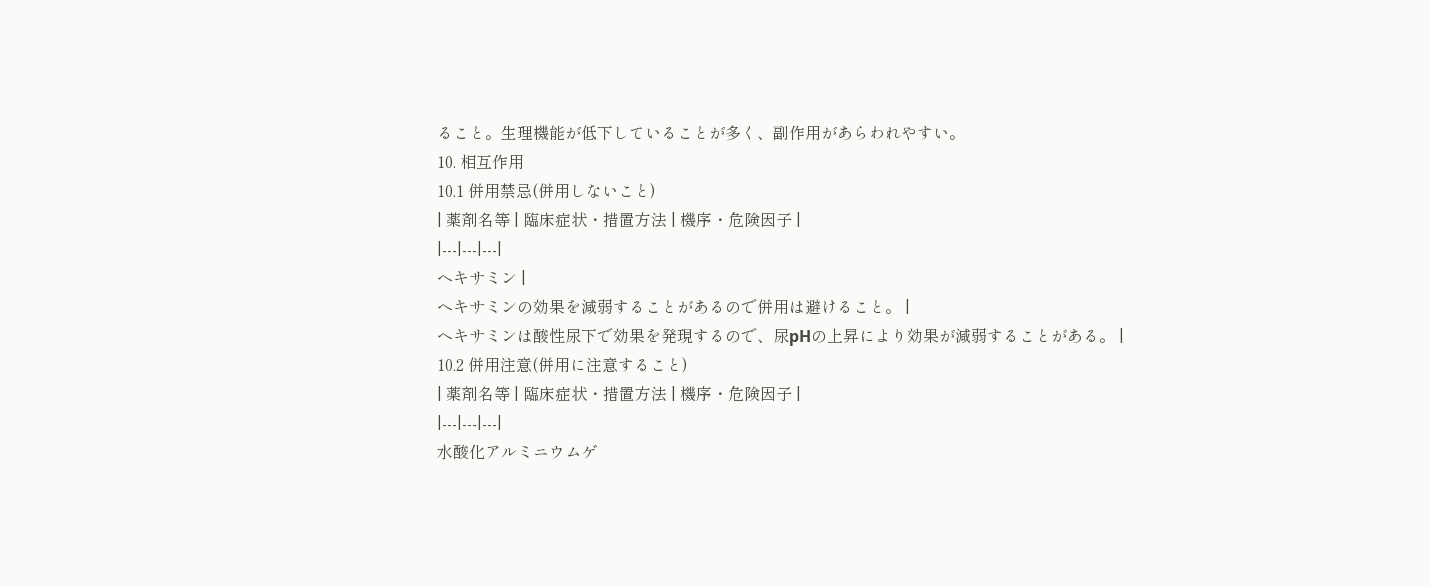ること。生理機能が低下していることが多く、副作用があらわれやすい。
10. 相互作用
10.1 併用禁忌(併用しないこと)
| 薬剤名等 | 臨床症状・措置方法 | 機序・危険因子 |
|---|---|---|
ヘキサミン |
ヘキサミンの効果を減弱することがあるので併用は避けること。 |
ヘキサミンは酸性尿下で効果を発現するので、尿pHの上昇により効果が減弱することがある。 |
10.2 併用注意(併用に注意すること)
| 薬剤名等 | 臨床症状・措置方法 | 機序・危険因子 |
|---|---|---|
水酸化アルミニウムゲ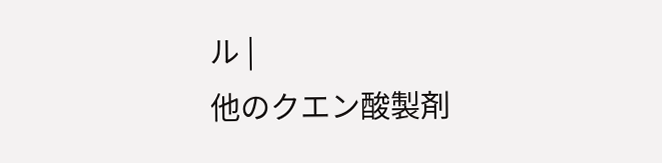ル |
他のクエン酸製剤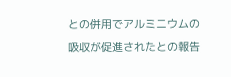との併用でアルミニウムの吸収が促進されたとの報告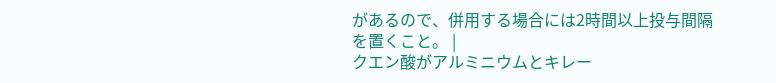があるので、併用する場合には2時間以上投与間隔を置くこと。 |
クエン酸がアルミニウムとキレー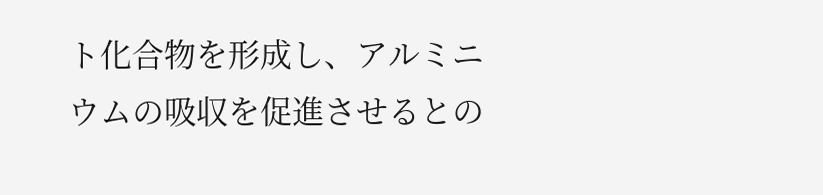ト化合物を形成し、アルミニウムの吸収を促進させるとの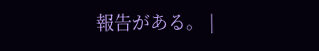報告がある。 |